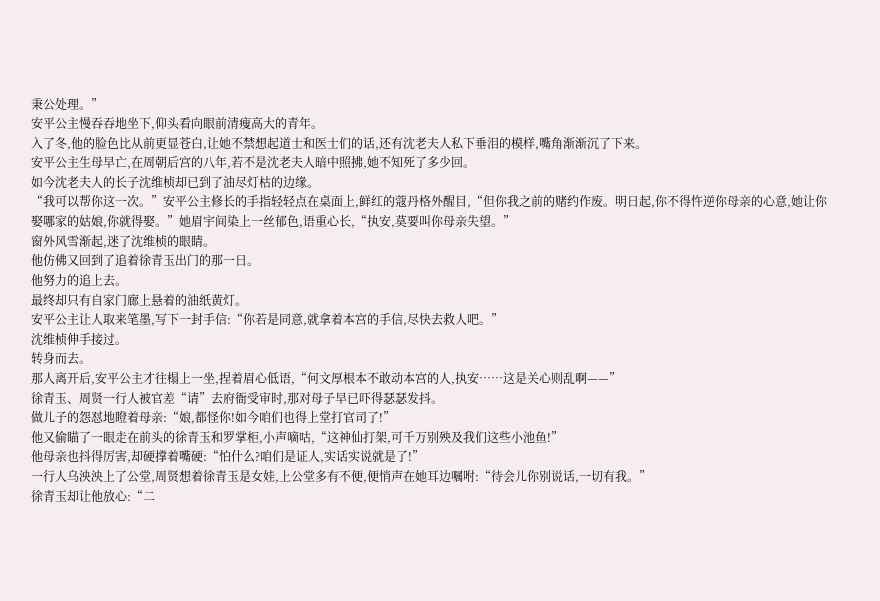秉公处理。”
安平公主慢吞吞地坐下,仰头看向眼前清瘦高大的青年。
入了冬,他的脸色比从前更显苍白,让她不禁想起道士和医士们的话,还有沈老夫人私下垂泪的模样,嘴角渐渐沉了下来。
安平公主生母早亡,在周朝后宫的八年,若不是沈老夫人暗中照拂,她不知死了多少回。
如今沈老夫人的长子沈维桢却已到了油尽灯枯的边缘。
“我可以帮你这一次。”安平公主修长的手指轻轻点在桌面上,鲜红的蔻丹格外醒目,“但你我之前的赌约作废。明日起,你不得忤逆你母亲的心意,她让你娶哪家的姑娘,你就得娶。”她眉宇间染上一丝郁色,语重心长,“执安,莫要叫你母亲失望。”
窗外风雪渐起,迷了沈维桢的眼睛。
他仿佛又回到了追着徐青玉出门的那一日。
他努力的追上去。
最终却只有自家门廊上悬着的油纸黄灯。
安平公主让人取来笔墨,写下一封手信:“你若是同意,就拿着本宫的手信,尽快去救人吧。”
沈维桢伸手接过。
转身而去。
那人离开后,安平公主才往榻上一坐,捏着眉心低语,“何文厚根本不敢动本宫的人,执安……这是关心则乱啊——”
徐青玉、周贤一行人被官差“请”去府衙受审时,那对母子早已吓得瑟瑟发抖。
做儿子的怨怼地瞪着母亲:“娘,都怪你!如今咱们也得上堂打官司了!”
他又偷瞄了一眼走在前头的徐青玉和罗掌柜,小声嘀咕,“这神仙打架,可千万别殃及我们这些小池鱼!”
他母亲也抖得厉害,却硬撑着嘴硬:“怕什么?咱们是证人,实话实说就是了!”
一行人乌泱泱上了公堂,周贤想着徐青玉是女娃,上公堂多有不便,便悄声在她耳边嘱咐:“待会儿你别说话,一切有我。”
徐青玉却让他放心:“二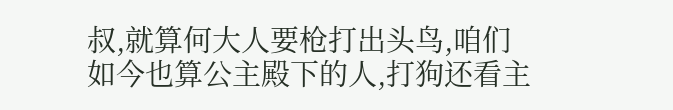叔,就算何大人要枪打出头鸟,咱们如今也算公主殿下的人,打狗还看主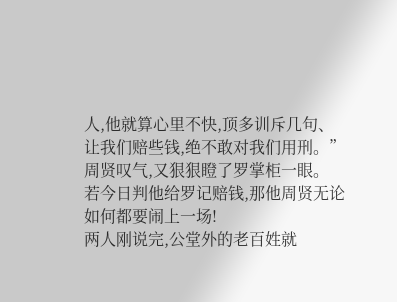人,他就算心里不快,顶多训斥几句、让我们赔些钱,绝不敢对我们用刑。”
周贤叹气,又狠狠瞪了罗掌柜一眼。
若今日判他给罗记赔钱,那他周贤无论如何都要闹上一场!
两人刚说完,公堂外的老百姓就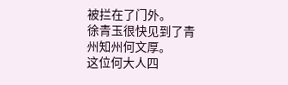被拦在了门外。
徐青玉很快见到了青州知州何文厚。
这位何大人四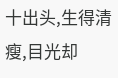十出头,生得清瘦,目光却